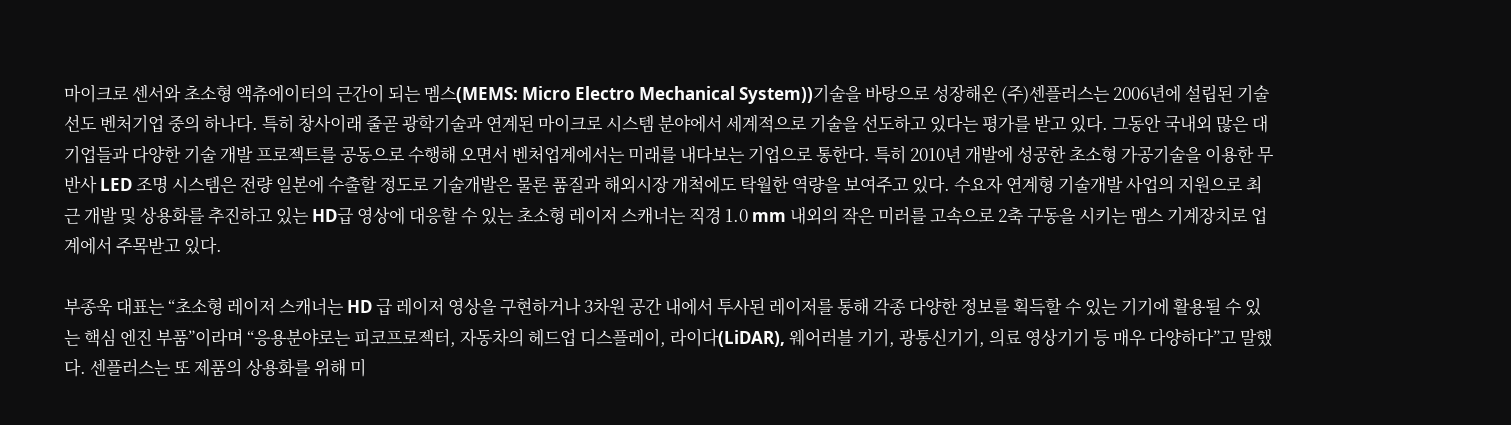마이크로 센서와 초소형 액츄에이터의 근간이 되는 멤스(MEMS: Micro Electro Mechanical System))기술을 바탕으로 성장해온 (주)센플러스는 2006년에 설립된 기술선도 벤처기업 중의 하나다. 특히 창사이래 줄곧 광학기술과 연계된 마이크로 시스템 분야에서 세계적으로 기술을 선도하고 있다는 평가를 받고 있다. 그동안 국내외 많은 대기업들과 다양한 기술 개발 프로젝트를 공동으로 수행해 오면서 벤처업계에서는 미래를 내다보는 기업으로 통한다. 특히 2010년 개발에 성공한 초소형 가공기술을 이용한 무반사 LED 조명 시스템은 전량 일본에 수출할 정도로 기술개발은 물론 품질과 해외시장 개척에도 탁월한 역량을 보여주고 있다. 수요자 연계형 기술개발 사업의 지원으로 최근 개발 및 상용화를 추진하고 있는 HD급 영상에 대응할 수 있는 초소형 레이저 스캐너는 직경 1.0 mm 내외의 작은 미러를 고속으로 2축 구동을 시키는 멤스 기계장치로 업계에서 주목받고 있다.

부종욱 대표는 “초소형 레이저 스캐너는 HD 급 레이저 영상을 구현하거나 3차원 공간 내에서 투사된 레이저를 통해 각종 다양한 정보를 획득할 수 있는 기기에 활용될 수 있는 핵심 엔진 부품”이라며 “응용분야로는 피코프로젝터, 자동차의 헤드업 디스플레이, 라이다(LiDAR), 웨어러블 기기, 광통신기기, 의료 영상기기 등 매우 다양하다”고 말했다. 센플러스는 또 제품의 상용화를 위해 미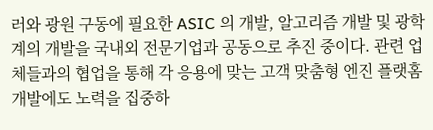러와 광원 구동에 필요한 ASIC 의 개발, 알고리즘 개발 및 광학계의 개발을 국내외 전문기업과 공동으로 추진 중이다. 관련 업체들과의 협업을 통해 각 응용에 맞는 고객 맞춤형 엔진 플랫홈 개발에도 노력을 집중하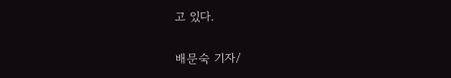고 있다.

배문숙 기자/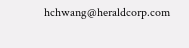hchwang@heraldcorp.com